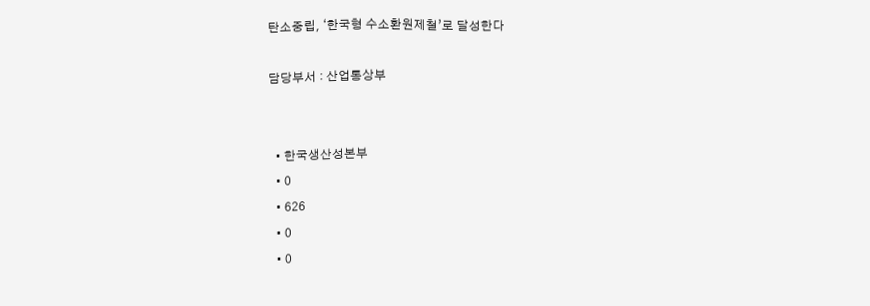탄소중립, ‘한국형 수소환원제철’로 달성한다

담당부서 : 산업통상부


  • 한국생산성본부
  • 0
  • 626
  • 0
  • 0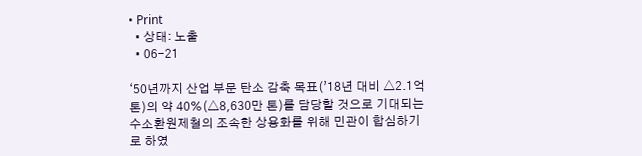• Print
  • 상태: 노출
  • 06-21

‘50년까지 산업 부문 탄소 감축 목표(’18년 대비 △2.1억 톤)의 약 40%(△8,630만 톤)를 담당할 것으로 기대되는 수소환원제철의 조속한 상용화를 위해 민관이 합심하기로 하였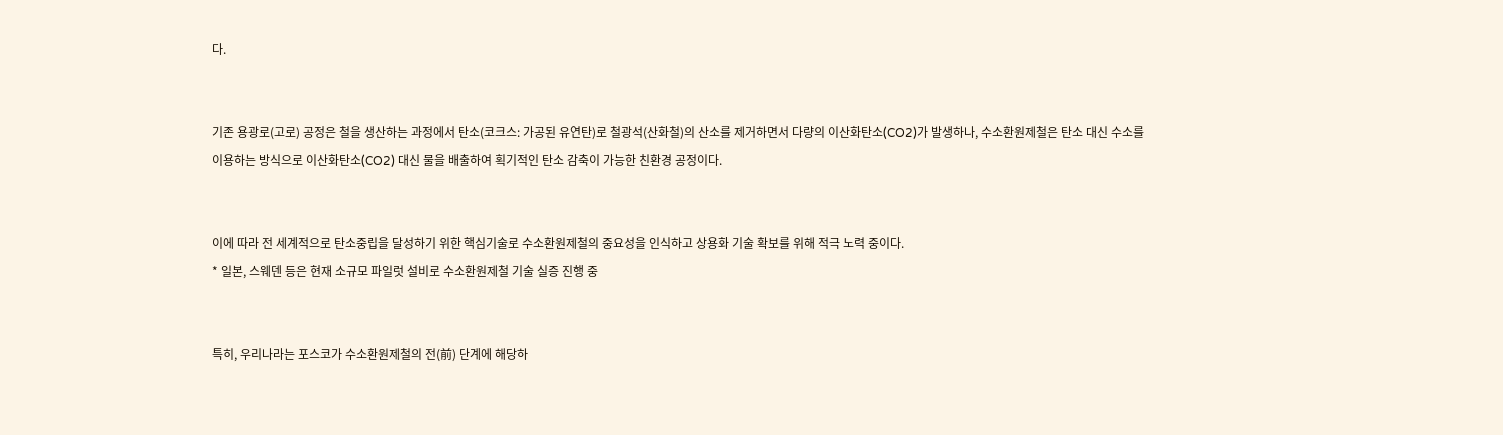다.


기존 용광로(고로) 공정은 철을 생산하는 과정에서 탄소(코크스: 가공된 유연탄)로 철광석(산화철)의 산소를 제거하면서 다량의 이산화탄소(CO2)가 발생하나, 수소환원제철은 탄소 대신 수소를 이용하는 방식으로 이산화탄소(CO2) 대신 물을 배출하여 획기적인 탄소 감축이 가능한 친환경 공정이다.


이에 따라 전 세계적으로 탄소중립을 달성하기 위한 핵심기술로 수소환원제철의 중요성을 인식하고 상용화 기술 확보를 위해 적극 노력 중이다.
* 일본, 스웨덴 등은 현재 소규모 파일럿 설비로 수소환원제철 기술 실증 진행 중


특히, 우리나라는 포스코가 수소환원제철의 전(前) 단계에 해당하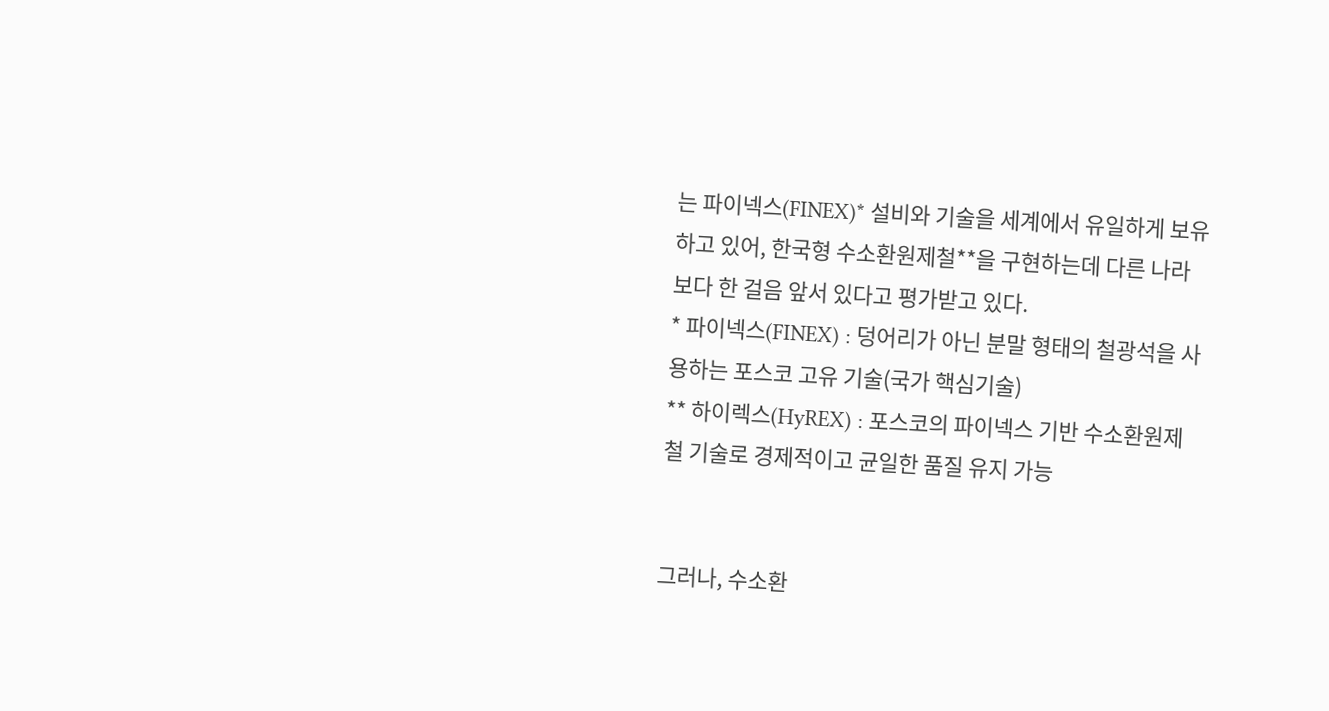는 파이넥스(FINEX)* 설비와 기술을 세계에서 유일하게 보유하고 있어, 한국형 수소환원제철**을 구현하는데 다른 나라보다 한 걸음 앞서 있다고 평가받고 있다.
* 파이넥스(FINEX) : 덩어리가 아닌 분말 형태의 철광석을 사용하는 포스코 고유 기술(국가 핵심기술)
** 하이렉스(HyREX) : 포스코의 파이넥스 기반 수소환원제철 기술로 경제적이고 균일한 품질 유지 가능


그러나, 수소환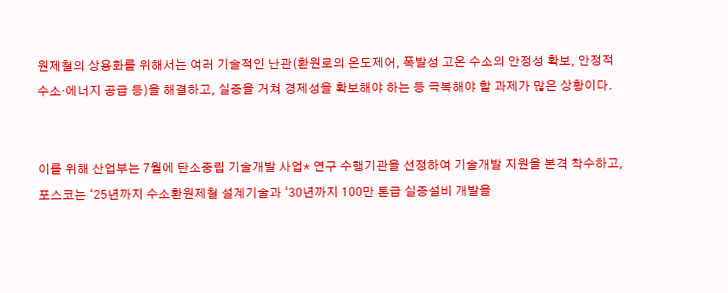원제철의 상용화를 위해서는 여러 기술적인 난관(환원로의 온도제어, 폭발성 고온 수소의 안정성 확보, 안정적 수소·에너지 공급 등)을 해결하고, 실증을 거쳐 경제성을 확보해야 하는 등 극복해야 할 과제가 많은 상황이다.


이를 위해 산업부는 7월에 탄소중립 기술개발 사업* 연구 수행기관을 선정하여 기술개발 지원을 본격 착수하고, 포스코는 ‘25년까지 수소환원제철 설계기술과 ‘30년까지 100만 톤급 실증설비 개발을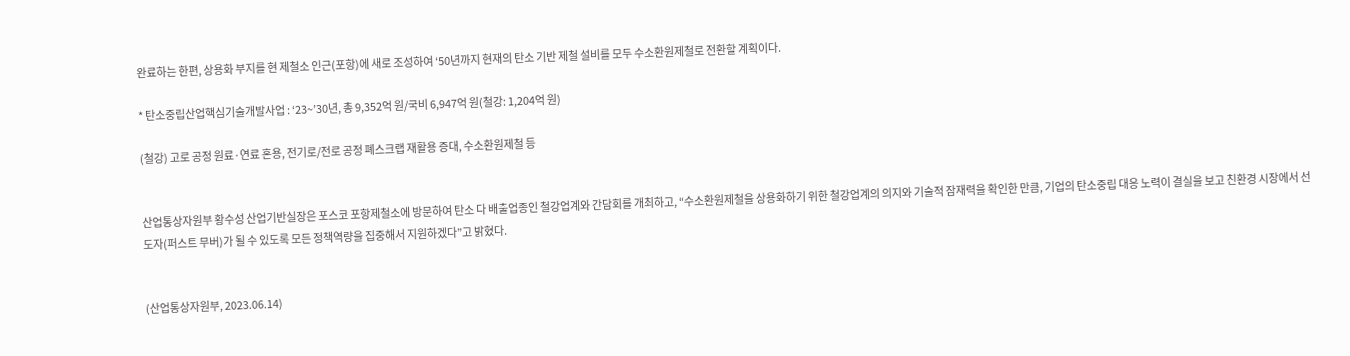완료하는 한편, 상용화 부지를 현 제철소 인근(포항)에 새로 조성하여 ‘50년까지 현재의 탄소 기반 제철 설비를 모두 수소환원제철로 전환할 계획이다.

* 탄소중립산업핵심기술개발사업 : ‘23~’30년, 총 9,352억 원/국비 6,947억 원(철강: 1,204억 원)

(철강) 고로 공정 원료·연료 혼용, 전기로/전로 공정 폐스크랩 재활용 증대, 수소환원제철 등


산업통상자원부 황수성 산업기반실장은 포스코 포항제철소에 방문하여 탄소 다 배출업종인 철강업계와 간담회를 개최하고, “수소환원제철을 상용화하기 위한 철강업계의 의지와 기술적 잠재력을 확인한 만큼, 기업의 탄소중립 대응 노력이 결실을 보고 친환경 시장에서 선도자(퍼스트 무버)가 될 수 있도록 모든 정책역량을 집중해서 지원하겠다”고 밝혔다.


(산업통상자원부, 2023.06.14)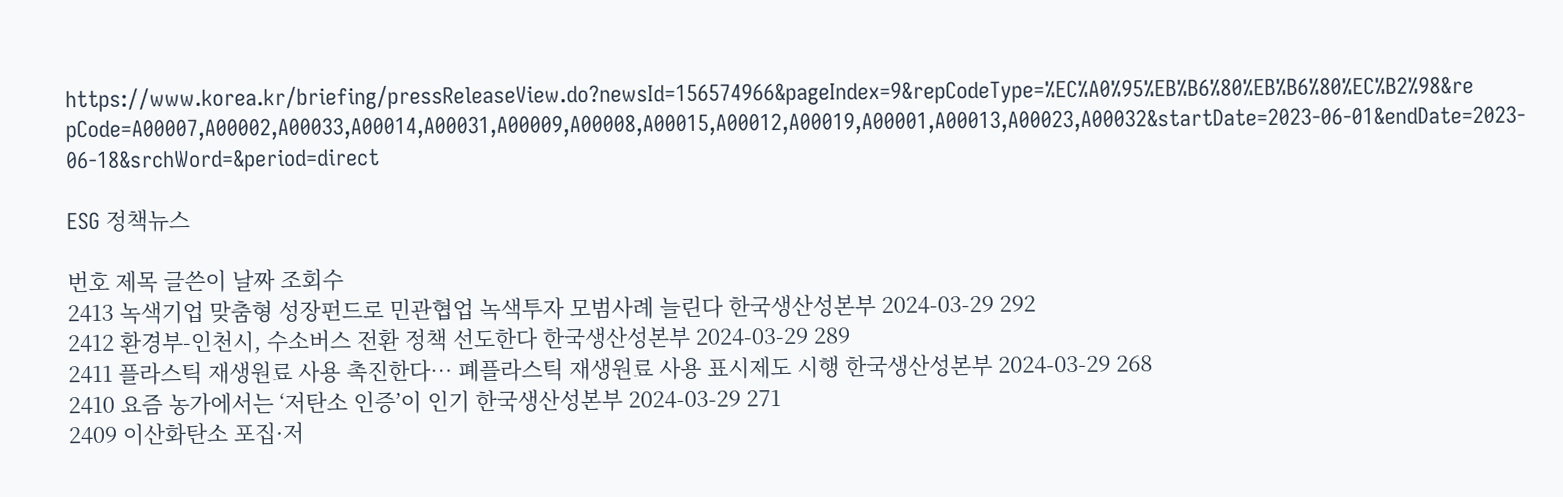https://www.korea.kr/briefing/pressReleaseView.do?newsId=156574966&pageIndex=9&repCodeType=%EC%A0%95%EB%B6%80%EB%B6%80%EC%B2%98&repCode=A00007,A00002,A00033,A00014,A00031,A00009,A00008,A00015,A00012,A00019,A00001,A00013,A00023,A00032&startDate=2023-06-01&endDate=2023-06-18&srchWord=&period=direct

ESG 정책뉴스

번호 제목 글쓴이 날짜 조회수
2413 녹색기업 맞춤형 성장펀드로 민관협업 녹색투자 모범사례 늘린다 한국생산성본부 2024-03-29 292
2412 환경부-인천시, 수소버스 전환 정책 선도한다 한국생산성본부 2024-03-29 289
2411 플라스틱 재생원료 사용 촉진한다… 폐플라스틱 재생원료 사용 표시제도 시행 한국생산성본부 2024-03-29 268
2410 요즘 농가에서는 ‘저탄소 인증’이 인기 한국생산성본부 2024-03-29 271
2409 이산화탄소 포집·저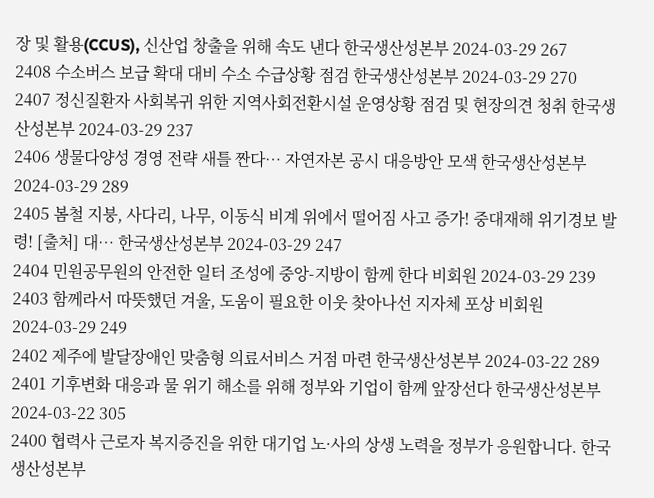장 및 활용(CCUS), 신산업 창출을 위해 속도 낸다 한국생산성본부 2024-03-29 267
2408 수소버스 보급 확대 대비 수소 수급상황 점검 한국생산성본부 2024-03-29 270
2407 정신질환자 사회복귀 위한 지역사회전환시설 운영상황 점검 및 현장의견 청취 한국생산성본부 2024-03-29 237
2406 생물다양성 경영 전략 새틀 짠다… 자연자본 공시 대응방안 모색 한국생산성본부 2024-03-29 289
2405 봄철 지붕, 사다리, 나무, 이동식 비계 위에서 떨어짐 사고 증가! 중대재해 위기경보 발령! [출처] 대… 한국생산성본부 2024-03-29 247
2404 민원공무원의 안전한 일터 조성에 중앙-지방이 함께 한다 비회원 2024-03-29 239
2403 함께라서 따뜻했던 겨울, 도움이 필요한 이웃 찾아나선 지자체 포상 비회원 2024-03-29 249
2402 제주에 발달장애인 맞춤형 의료서비스 거점 마련 한국생산성본부 2024-03-22 289
2401 기후변화 대응과 물 위기 해소를 위해 정부와 기업이 함께 앞장선다 한국생산성본부 2024-03-22 305
2400 협력사 근로자 복지증진을 위한 대기업 노·사의 상생 노력을 정부가 응원합니다. 한국생산성본부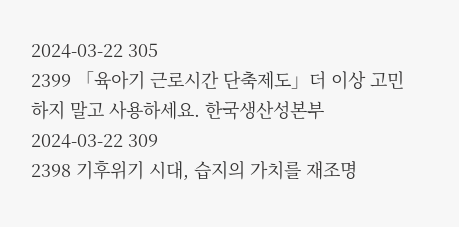2024-03-22 305
2399 「육아기 근로시간 단축제도」더 이상 고민하지 말고 사용하세요. 한국생산성본부 2024-03-22 309
2398 기후위기 시대, 습지의 가치를 재조명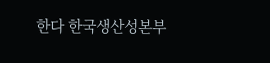한다 한국생산성본부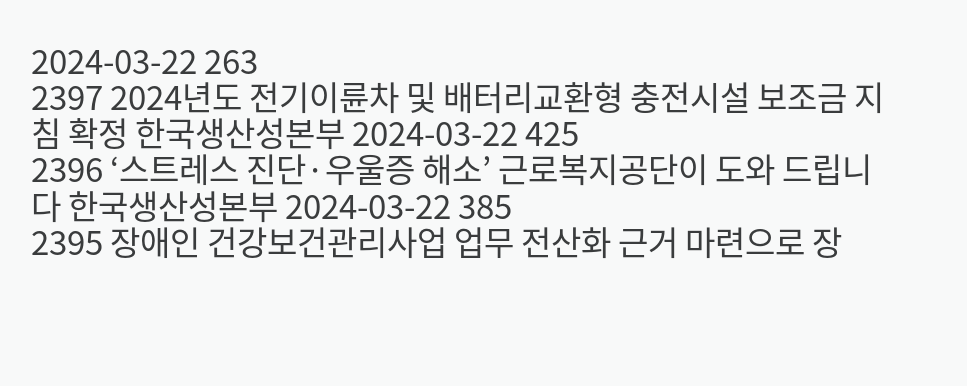2024-03-22 263
2397 2024년도 전기이륜차 및 배터리교환형 충전시설 보조금 지침 확정 한국생산성본부 2024-03-22 425
2396 ‘스트레스 진단·우울증 해소’ 근로복지공단이 도와 드립니다 한국생산성본부 2024-03-22 385
2395 장애인 건강보건관리사업 업무 전산화 근거 마련으로 장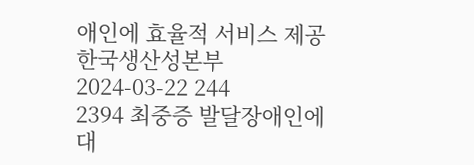애인에 효율적 서비스 제공 한국생산성본부 2024-03-22 244
2394 최중증 발달장애인에 대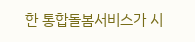한 통합돌봄서비스가 시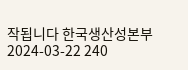작됩니다 한국생산성본부 2024-03-22 240